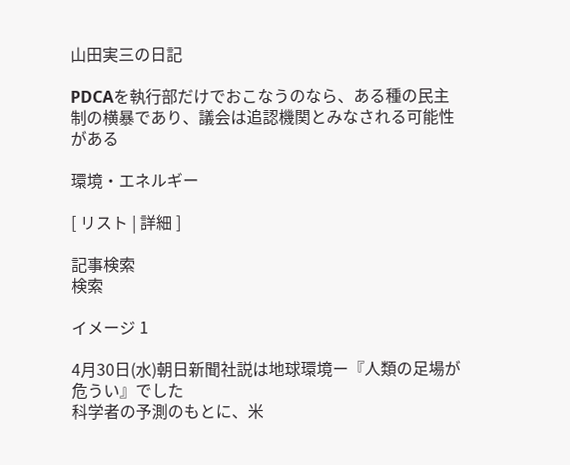山田実三の日記

PDCAを執行部だけでおこなうのなら、ある種の民主制の横暴であり、議会は追認機関とみなされる可能性がある

環境・エネルギー

[ リスト | 詳細 ]

記事検索
検索

イメージ 1

4月30日(水)朝日新聞社説は地球環境ー『人類の足場が危うい』でした
科学者の予測のもとに、米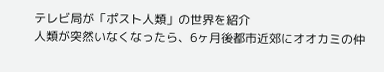テレビ局が「ポスト人類」の世界を紹介
人類が突然いなくなったら、6ヶ月後都市近郊にオオカミの仲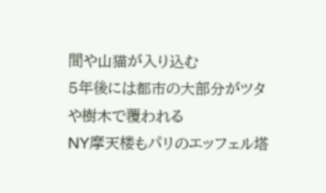間や山猫が入り込む
5年後には都市の大部分がツタや樹木で覆われる
NY摩天楼もパリのエッフェル塔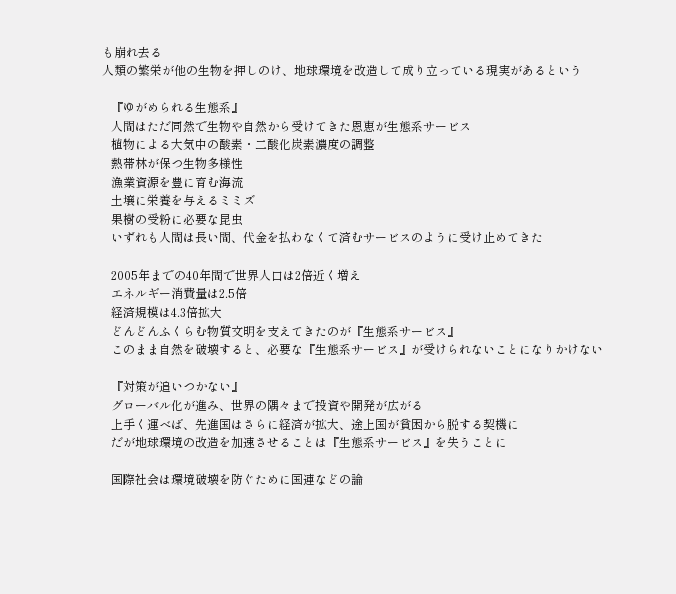も崩れ去る
人類の繁栄が他の生物を押しのけ、地球環境を改造して成り立っている現実があるという

   『ゆがめられる生態系』
   人間はただ同然で生物や自然から受けてきた恩恵が生態系サービス
   植物による大気中の酸素・二酸化炭素濃度の調整
   熱帯林が保つ生物多様性
   漁業資源を豊に育む海流
   土壌に栄養を与えるミミズ
   果樹の受粉に必要な昆虫
   いずれも人間は長い間、代金を払わなくて済むサービスのように受け止めてきた

   2005年までの40年間で世界人口は2倍近く増え
   エネルギー消費量は2.5倍
   経済規模は4.3倍拡大
   どんどんふくらむ物質文明を支えてきたのが『生態系サービス』
   このまま自然を破壊すると、必要な『生態系サービス』が受けられないことになりかけない

   『対策が追いつかない』
   グローバル化が進み、世界の隅々まで投資や開発が広がる
   上手く運べば、先進国はさらに経済が拡大、途上国が貧困から脱する契機に
   だが地球環境の改造を加速させることは『生態系サービス』を失うことに

   国際社会は環境破壊を防ぐために国連などの論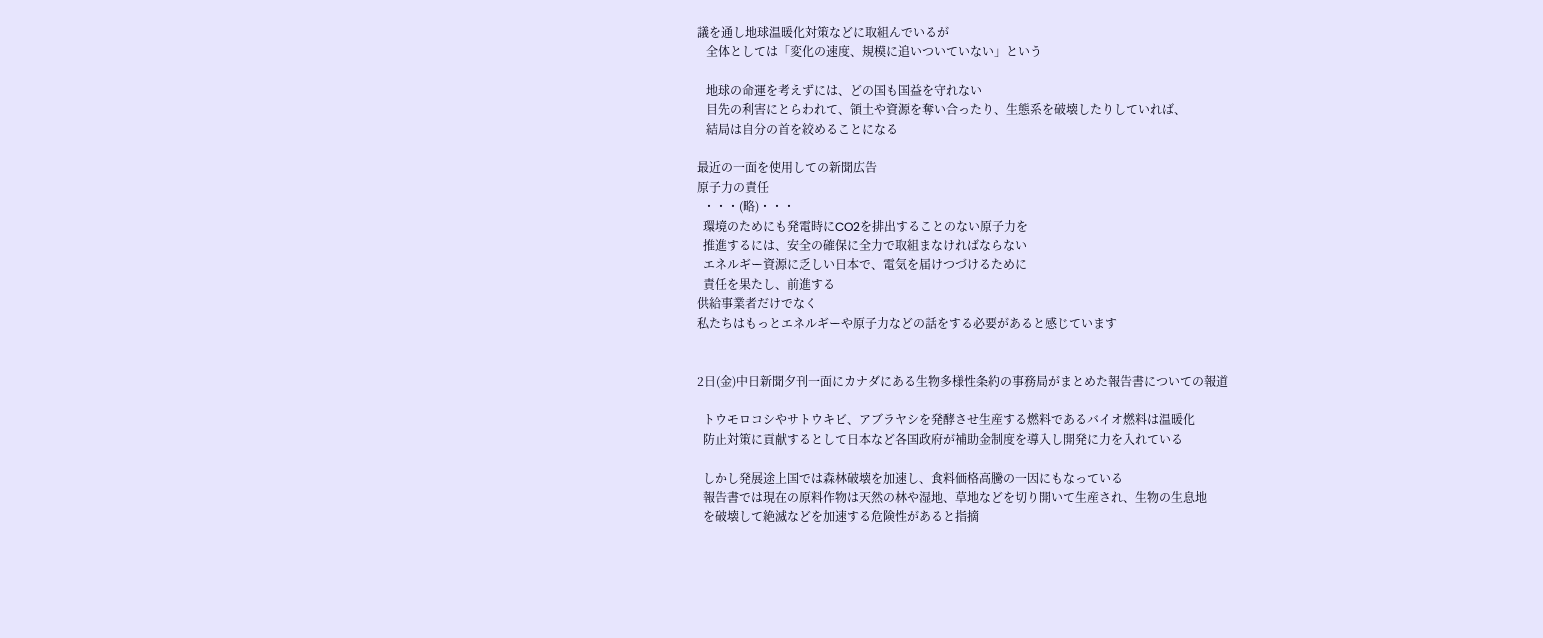議を通し地球温暖化対策などに取組んでいるが
   全体としては「変化の速度、規模に追いついていない」という

   地球の命運を考えずには、どの国も国益を守れない
   目先の利害にとらわれて、領土や資源を奪い合ったり、生態系を破壊したりしていれば、
   結局は自分の首を絞めることになる

最近の一面を使用しての新聞広告
原子力の責任
  ・・・(略)・・・
  環境のためにも発電時にCO2を排出することのない原子力を
  推進するには、安全の確保に全力で取組まなければならない
  エネルギー資源に乏しい日本で、電気を届けつづけるために
  責任を果たし、前進する
供給事業者だけでなく
私たちはもっとエネルギーや原子力などの話をする必要があると感じています


2日(金)中日新聞夕刊一面にカナダにある生物多様性条約の事務局がまとめた報告書についての報道

  トウモロコシやサトウキビ、アブラヤシを発酵させ生産する燃料であるバイオ燃料は温暖化
  防止対策に貢献するとして日本など各国政府が補助金制度を導入し開発に力を入れている

  しかし発展途上国では森林破壊を加速し、食料価格高騰の一因にもなっている
  報告書では現在の原料作物は天然の林や湿地、草地などを切り開いて生産され、生物の生息地
  を破壊して絶滅などを加速する危険性があると指摘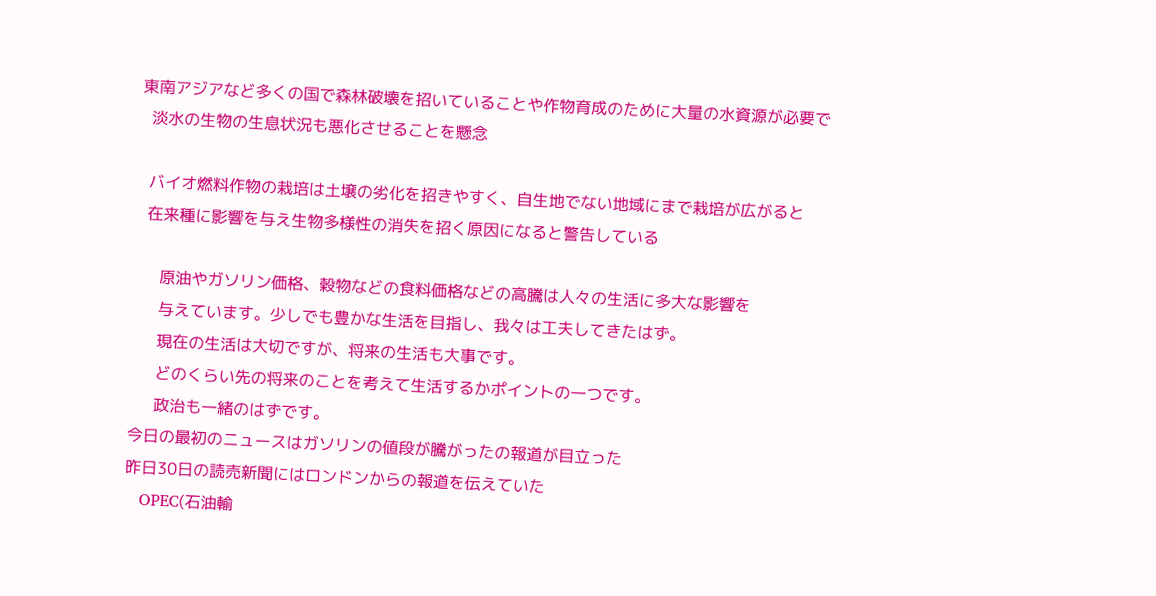東南アジアなど多くの国で森林破壊を招いていることや作物育成のために大量の水資源が必要で
  淡水の生物の生息状況も悪化させることを懸念

  バイオ燃料作物の栽培は土壌の劣化を招きやすく、自生地でない地域にまで栽培が広がると
  在来種に影響を与え生物多様性の消失を招く原因になると警告している

     原油やガソリン価格、穀物などの食料価格などの高騰は人々の生活に多大な影響を
     与えています。少しでも豊かな生活を目指し、我々は工夫してきたはず。
     現在の生活は大切ですが、将来の生活も大事です。
     どのくらい先の将来のことを考えて生活するかポイントの一つです。
     政治も一緒のはずです。
今日の最初のニュースはガソリンの値段が騰がったの報道が目立った
昨日30日の読売新聞にはロンドンからの報道を伝えていた
   OPEC(石油輸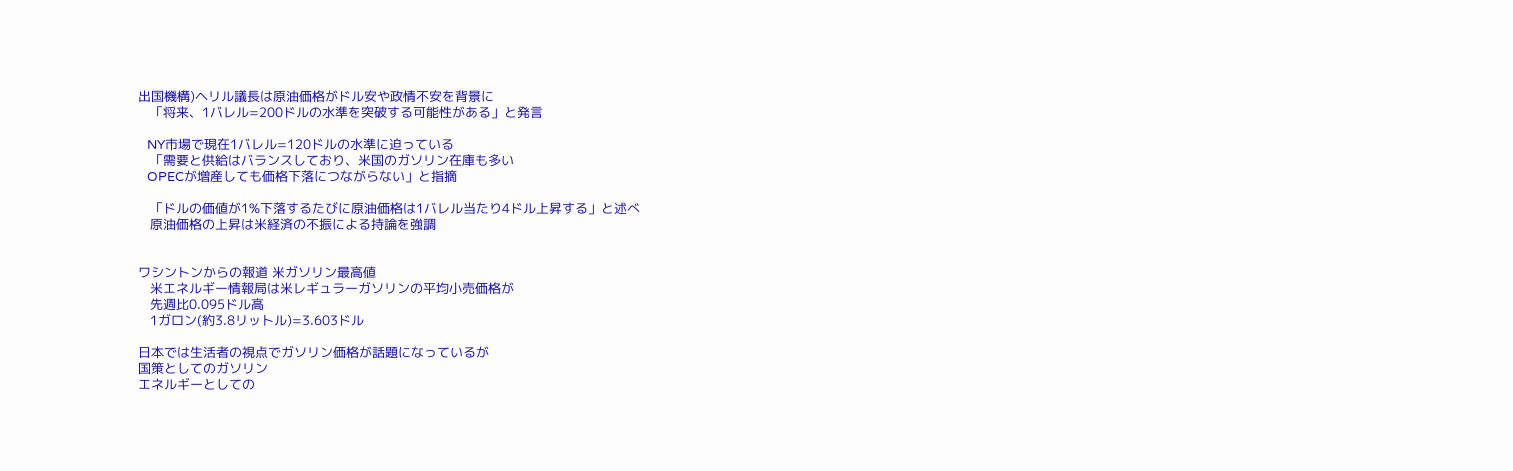出国機構)ヘリル議長は原油価格がドル安や政情不安を背景に
   「将来、1バレル=200ドルの水準を突破する可能性がある」と発言

   NY市場で現在1バレル=120ドルの水準に迫っている
   「需要と供給はバランスしており、米国のガソリン在庫も多い
   OPECが増産しても価格下落につながらない」と指摘

   「ドルの価値が1%下落するたびに原油価格は1バレル当たり4ドル上昇する」と述べ
   原油価格の上昇は米経済の不振による持論を強調


ワシントンからの報道 米ガソリン最高値
   米エネルギー情報局は米レギュラーガソリンの平均小売価格が
   先週比0.095ドル高
   1ガロン(約3.8リットル)=3.603ドル

日本では生活者の視点でガソリン価格が話題になっているが
国策としてのガソリン
エネルギーとしての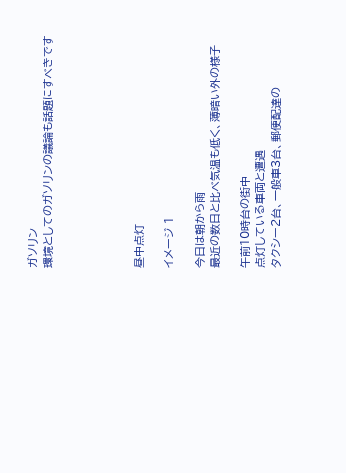ガソリン
環境としてのガソリンの議論も話題にすべきです





昼中点灯

イメージ 1

今日は朝から雨
最近の数日と比べ気温も低く、薄暗い外の様子

午前10時台の街中
点灯している車両と遭遇
タクシー2台、一般車3台、郵便配達の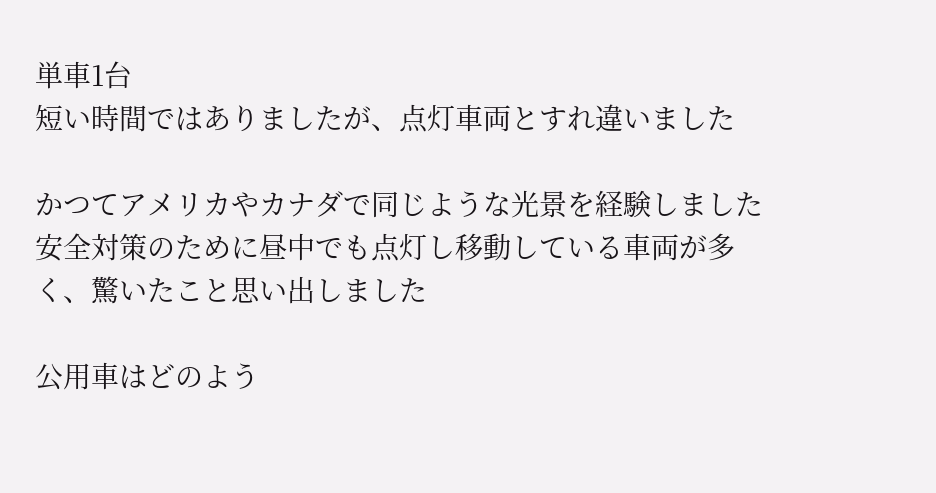単車1台
短い時間ではありましたが、点灯車両とすれ違いました

かつてアメリカやカナダで同じような光景を経験しました
安全対策のために昼中でも点灯し移動している車両が多く、驚いたこと思い出しました

公用車はどのよう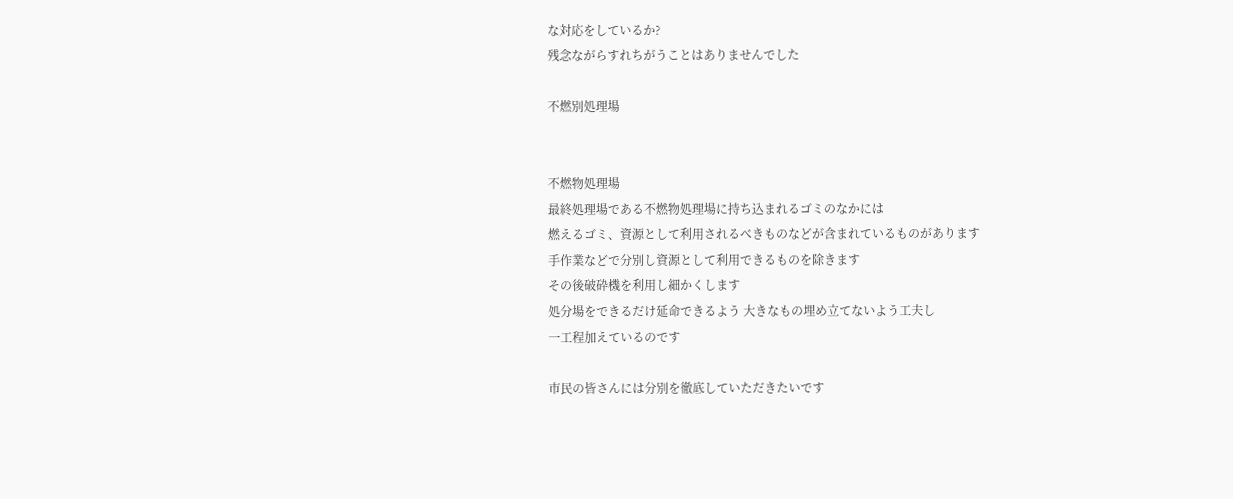な対応をしているか?
残念ながらすれちがうことはありませんでした

不燃別処理場


不燃物処理場
最終処理場である不燃物処理場に持ち込まれるゴミのなかには
燃えるゴミ、資源として利用されるべきものなどが含まれているものがあります
手作業などで分別し資源として利用できるものを除きます
その後破砕機を利用し細かくします
処分場をできるだけ延命できるよう 大きなもの埋め立てないよう工夫し
一工程加えているのです

市民の皆さんには分別を徹底していただきたいです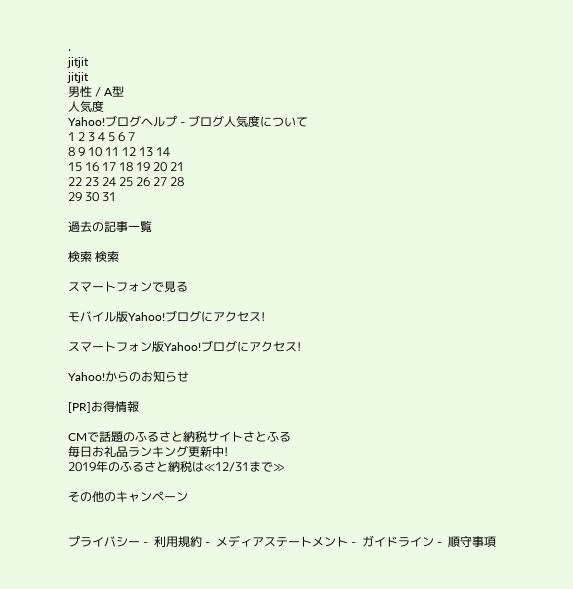.
jitjit
jitjit
男性 / A型
人気度
Yahoo!ブログヘルプ - ブログ人気度について
1 2 3 4 5 6 7
8 9 10 11 12 13 14
15 16 17 18 19 20 21
22 23 24 25 26 27 28
29 30 31

過去の記事一覧

検索 検索

スマートフォンで見る

モバイル版Yahoo!ブログにアクセス!

スマートフォン版Yahoo!ブログにアクセス!

Yahoo!からのお知らせ

[PR]お得情報

CMで話題のふるさと納税サイトさとふる
毎日お礼品ランキング更新中!
2019年のふるさと納税は≪12/31まで≫

その他のキャンペーン


プライバシー -  利用規約 -  メディアステートメント -  ガイドライン -  順守事項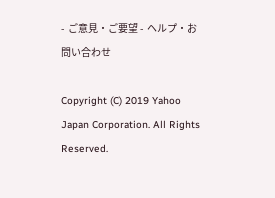-  ご意見・ご要望 -  ヘルプ・お問い合わせ

Copyright (C) 2019 Yahoo Japan Corporation. All Rights Reserved.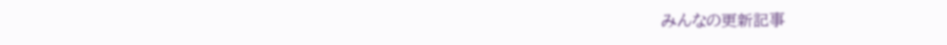みんなの更新記事